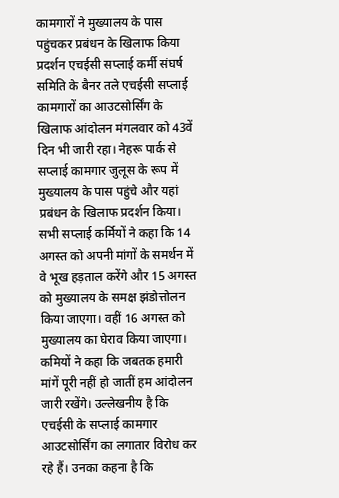कामगारों ने मुख्यालय के पास पहुंचकर प्रबंधन के खिलाफ किया प्रदर्शन एचईसी सप्लाई कर्मी संघर्ष समिति के बैनर तले एचईसी सप्लाई कामगारों का आउटसोर्सिंग के खिलाफ आंदोलन मंगलवार को 43वें दिन भी जारी रहा। नेहरू पार्क से सप्लाई कामगार जुलूस के रूप में मुख्यालय के पास पहुंचे और यहां प्रबंधन के खिलाफ प्रदर्शन किया। सभी सप्लाई कर्मियों ने कहा कि 14 अगस्त को अपनी मांगों के समर्थन में वे भूख हड़ताल करेंगे और 15 अगस्त को मुख्यालय के समक्ष झंडोत्तोलन किया जाएगा। वहीं 16 अगस्त को मुख्यालय का घेराव किया जाएगा। कमियों ने कहा कि जबतक हमारी मांगें पूरी नहीं हो जातीं हम आंदोलन जारी रखेंगे। उल्लेखनीय है कि एचईसी के सप्लाई कामगार आउटसोर्सिंग का लगातार विरोध कर रहे हैं। उनका कहना है कि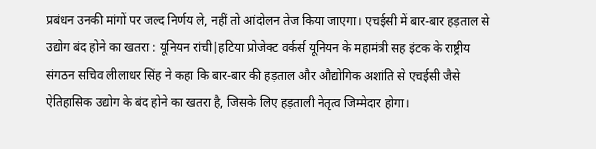प्रबंधन उनकी मांगों पर जल्द निर्णय ले, नहीं तो आंदोलन तेज किया जाएगा। एचईसी में बार-बार हड़ताल से उद्योग बंद होने का खतरा : यूनियन रांची|हटिया प्रोजेक्ट वर्कर्स यूनियन के महामंत्री सह इंटक के राष्ट्रीय संगठन सचिव लीलाधर सिंह ने कहा कि बार-बार की हड़ताल और औद्योगिक अशांति से एचईसी जैसे ऐतिहासिक उद्योग के बंद होने का खतरा है, जिसके लिए हड़ताली नेतृत्व जिम्मेदार होगा।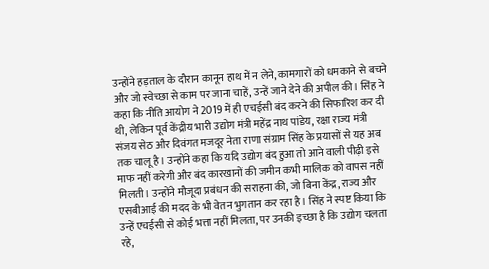उन्होंने हड़ताल के दौरान कानून हाथ में न लेने, कामगारों को धमकाने से बचने और जो स्वेच्छा से काम पर जाना चाहें, उन्हें जाने देने की अपील की। सिंह ने कहा कि नीति आयोग ने 2019 में ही एचईसी बंद करने की सिफारिश कर दी थी, लेकिन पूर्व केंद्रीय भारी उद्योग मंत्री महेंद्र नाथ पांडेय, रक्षा राज्य मंत्री संजय सेठ और दिवंगत मजदूर नेता राणा संग्राम सिंह के प्रयासों से यह अब तक चालू है। उन्होंने कहा कि यदि उद्योग बंद हुआ तो आने वाली पीढ़ी इसे माफ नहीं करेगी और बंद कारखानों की जमीन कभी मालिक को वापस नहीं मिलती। उन्होंने मौजूदा प्रबंधन की सराहना की, जो बिना केंद्र, राज्य और एसबीआई की मदद के भी वेतन भुगतान कर रहा है। सिंह ने स्पष्ट किया कि उन्हें एचईसी से कोई भत्ता नहीं मिलता, पर उनकी इच्छा है कि उद्योग चलता रहे,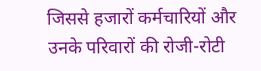जिससे हजारों कर्मचारियों और उनके परिवारों की रोजी-रोटी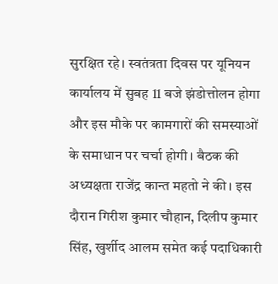सुरक्षित रहे। स्वतंत्रता दिवस पर यूनियन कार्यालय में सुबह 11 बजे झंडोत्तोलन होगा और इस मौके पर कामगारों की समस्याओं के समाधान पर चर्चा होगी। बैठक की अध्यक्षता राजेंद्र कान्त महतो ने की। इस दौरान गिरीश कुमार चौहान, दिलीप कुमार सिंह, खुर्शीद आलम समेत कई पदाधिकारी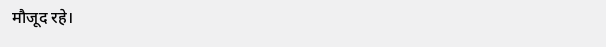मौजूद रहे।